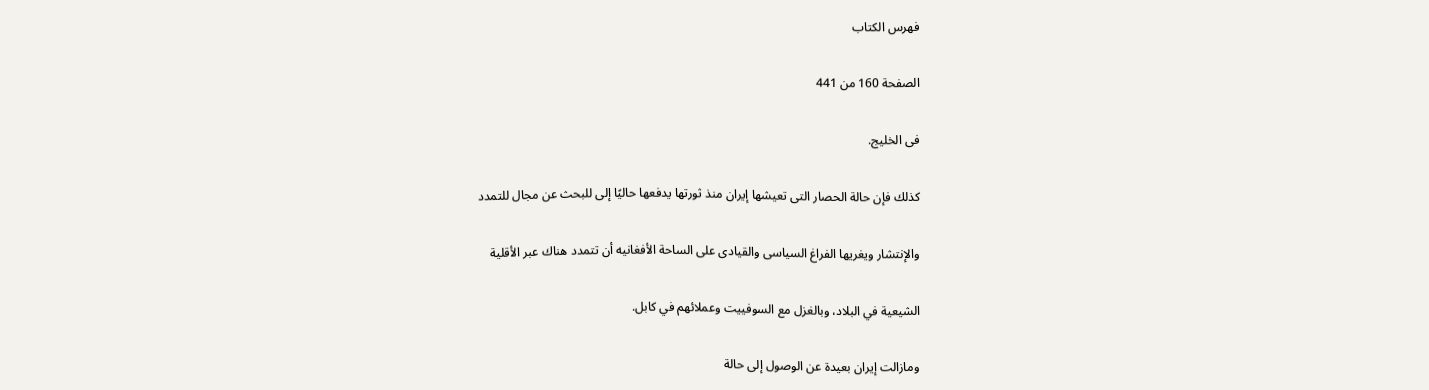فهرس الكتاب

الصفحة 160 من 441

فى الخليج.

كذلك فإن حالة الحصار التى تعيشها إيران منذ ثورتها يدفعها حاليًا إلى للبحث عن مجال للتمدد

والإنتشار ويغريها الفراغ السياسى والقيادى على الساحة الأفغانيه أن تتمدد هناك عبر الأقلية

الشيعية في البلاد، وبالغزل مع السوفييت وعملائهم في كابل.

ومازالت إيران بعيدة عن الوصول إلى حالة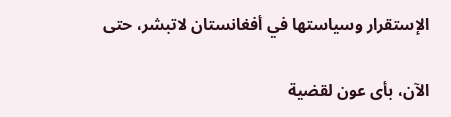الإستقرار وسياستها في أفغانستان لاتبشر، حتى

الآن، بأى عون لقضية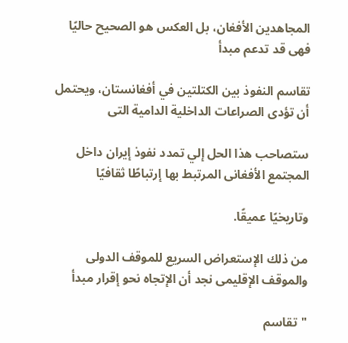المجاهدين الأفغان، بل العكس هو الصحيح حاليًا فهى قد تدعم مبدأ

تقاسم النفوذ بين الكتلتين في أفغانستان، ويحتمل أن تؤدى الصراعات الداخلية الدامية التى

ستصاحب هذا الحل إلي تمدد نفوذ إيران داخل المجتمع الأفغانى المرتبط بها إرتباطًا ثقافيًا

وتاريخيًا عميقًا.

من ذلك الإستعراض السريع للموقف الدولى والموقف الإقليمى نجد أن الإتجاه نحو إقرار مبدأ

"تقاسم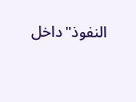النفوذ"داخل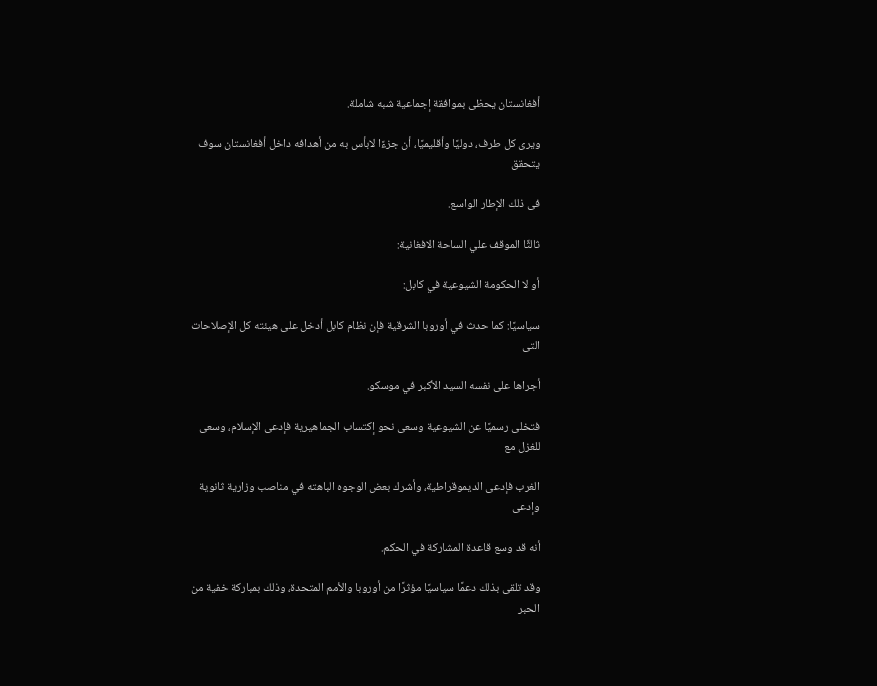أفغانستان يحظى بموافقة إجماعية شبه شاملة.

ويرى كل طرف، دوليًا وأقليميًا، أن جزءًا لابأس به من أهدافه داخل أفغانستان سوف يتحقق

فى ذلك الإطار الواسع.

ثالثًا الموقف علي الساحة الافغانية:

أو لا الحكومة الشيوعية في كابل:

سياسيًا: كما حدث في أوروبا الشرقية فإن نظام كابل أدخل على هيئته كل الإصلاحات التى

أجراها على نفسه السيد الأكبر في موسكو.

فتخلى رسميًا عن الشيوعية وسعى نحو إكتساب الجماهيرية فإدعى الإسلام، وسعى للغزل مع

الغرب فإدعى الديموقراطية، وأشرك بعض الوجوه الباهته في مناصب وزارية ثانوية وإدعى

أنه قد وسع قاعدة المشاركة في الحكم.

وقد تلقى بذلك دعمًا سياسيًا مؤثرًا من أوروبا والأمم المتحدة، وذلك بمباركة خفية من الحبر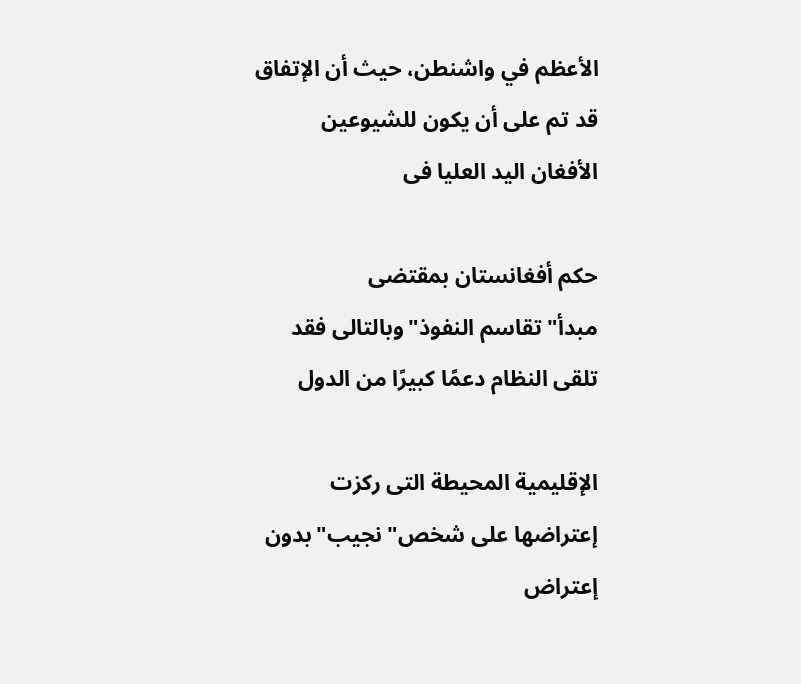الأعظم في واشنطن، حيث أن الإتفاق قد تم على أن يكون للشيوعين الأفغان اليد العليا فى

حكم أفغانستان بمقتضى مبدأ"تقاسم النفوذ"وبالتالى فقد تلقى النظام دعمًا كبيرًا من الدول

الإقليمية المحيطة التى ركزت إعتراضها على شخص"نجيب"بدون إعتراض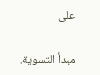على

مبدأ التسوية.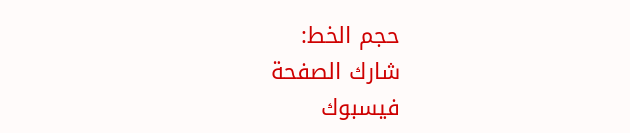حجم الخط:
شارك الصفحة
فيسبوك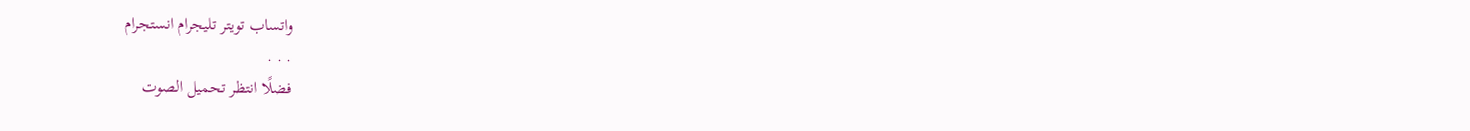واتساب تويتر تليجرام انستجرام
. . .
فضلًا انتظر تحميل الصوت